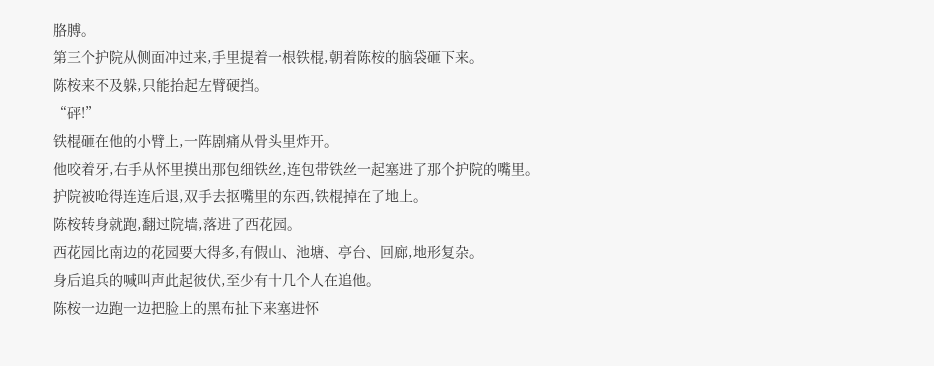胳膊。
第三个护院从侧面冲过来,手里提着一根铁棍,朝着陈桉的脑袋砸下来。
陈桉来不及躲,只能抬起左臂硬挡。
“砰!”
铁棍砸在他的小臂上,一阵剧痛从骨头里炸开。
他咬着牙,右手从怀里摸出那包细铁丝,连包带铁丝一起塞进了那个护院的嘴里。
护院被呛得连连后退,双手去抠嘴里的东西,铁棍掉在了地上。
陈桉转身就跑,翻过院墙,落进了西花园。
西花园比南边的花园要大得多,有假山、池塘、亭台、回廊,地形复杂。
身后追兵的喊叫声此起彼伏,至少有十几个人在追他。
陈桉一边跑一边把脸上的黑布扯下来塞进怀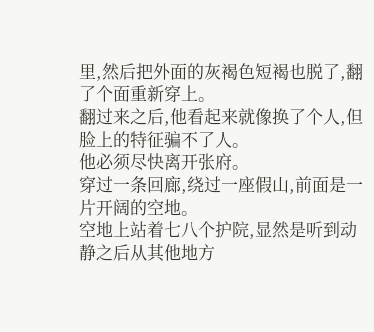里,然后把外面的灰褐色短褐也脱了,翻了个面重新穿上。
翻过来之后,他看起来就像换了个人,但脸上的特征骗不了人。
他必须尽快离开张府。
穿过一条回廊,绕过一座假山,前面是一片开阔的空地。
空地上站着七八个护院,显然是听到动静之后从其他地方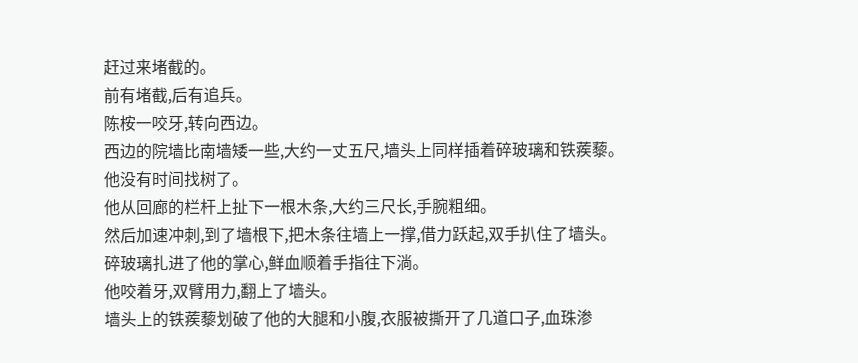赶过来堵截的。
前有堵截,后有追兵。
陈桉一咬牙,转向西边。
西边的院墙比南墙矮一些,大约一丈五尺,墙头上同样插着碎玻璃和铁蒺藜。
他没有时间找树了。
他从回廊的栏杆上扯下一根木条,大约三尺长,手腕粗细。
然后加速冲刺,到了墙根下,把木条往墙上一撑,借力跃起,双手扒住了墙头。
碎玻璃扎进了他的掌心,鲜血顺着手指往下淌。
他咬着牙,双臂用力,翻上了墙头。
墙头上的铁蒺藜划破了他的大腿和小腹,衣服被撕开了几道口子,血珠渗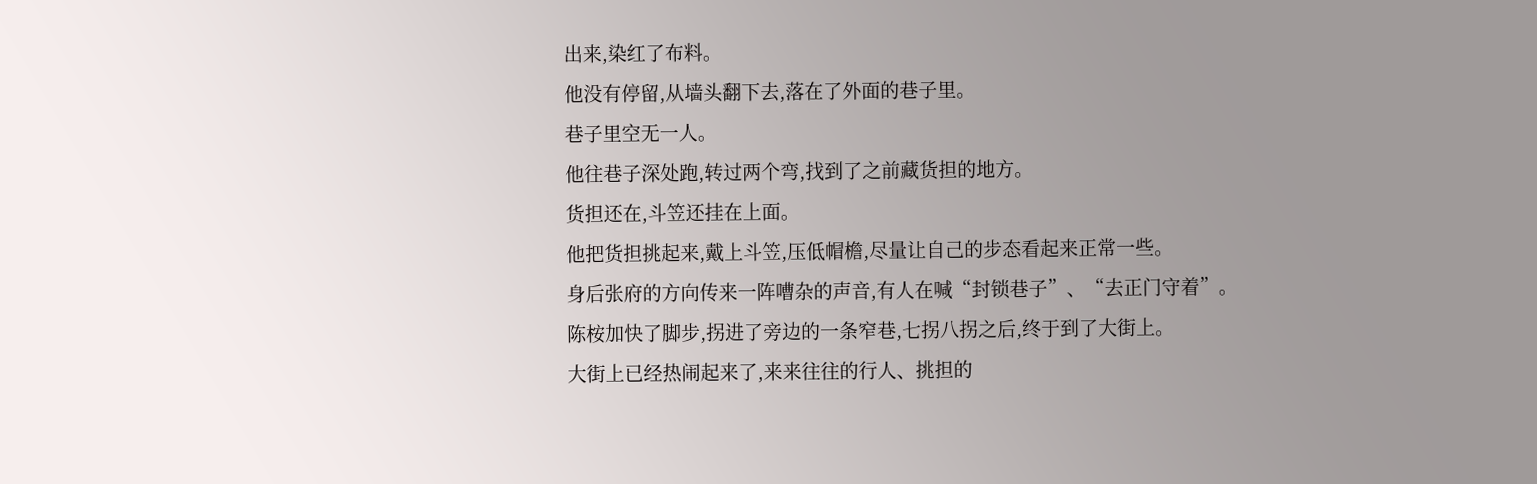出来,染红了布料。
他没有停留,从墙头翻下去,落在了外面的巷子里。
巷子里空无一人。
他往巷子深处跑,转过两个弯,找到了之前藏货担的地方。
货担还在,斗笠还挂在上面。
他把货担挑起来,戴上斗笠,压低帽檐,尽量让自己的步态看起来正常一些。
身后张府的方向传来一阵嘈杂的声音,有人在喊“封锁巷子”、“去正门守着”。
陈桉加快了脚步,拐进了旁边的一条窄巷,七拐八拐之后,终于到了大街上。
大街上已经热闹起来了,来来往往的行人、挑担的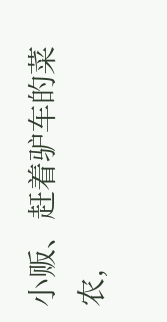小贩、赶着驴车的菜农,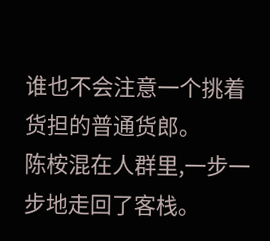谁也不会注意一个挑着货担的普通货郎。
陈桉混在人群里,一步一步地走回了客栈。